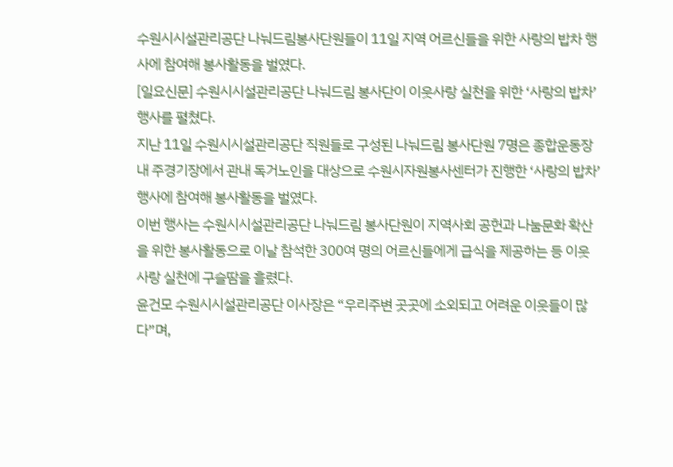수원시시설관리공단 나눠드림봉사단원들이 11일 지역 어르신들을 위한 사랑의 밥차 행사에 참여해 봉사활동을 벌였다.
[일요신문] 수원시시설관리공단 나눠드림 봉사단이 이웃사랑 실천을 위한 ‘사랑의 밥차’ 행사를 펼쳤다.
지난 11일 수원시시설관리공단 직원들로 구성된 나눠드림 봉사단원 7명은 종합운동장 내 주경기장에서 관내 독거노인을 대상으로 수원시자원봉사센터가 진행한 ‘사랑의 밥차’ 행사에 참여해 봉사활동을 벌였다.
이번 행사는 수원시시설관리공단 나눠드림 봉사단원이 지역사회 공헌과 나눔문화 확산을 위한 봉사활동으로 이날 참석한 300여 명의 어르신들에게 급식을 제공하는 등 이웃사랑 실천에 구슬땀을 흘렸다.
윤건모 수원시시설관리공단 이사장은 “우리주변 곳곳에 소외되고 어려운 이웃들이 많다”며,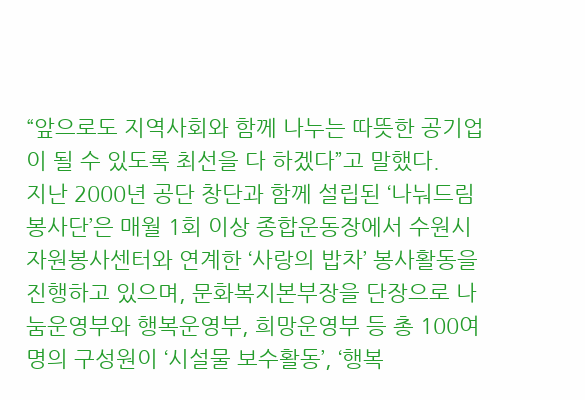“앞으로도 지역사회와 함께 나누는 따뜻한 공기업이 될 수 있도록 최선을 다 하겠다”고 말했다.
지난 2000년 공단 창단과 함께 설립된 ‘나눠드림 봉사단’은 매월 1회 이상 종합운동장에서 수원시자원봉사센터와 연계한 ‘사랑의 밥차’ 봉사활동을 진행하고 있으며, 문화복지본부장을 단장으로 나눔운영부와 행복운영부, 희망운영부 등 총 100여 명의 구성원이 ‘시설물 보수활동’, ‘행복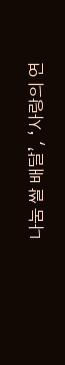나눔 쌀 배달’, ‘사랑의 연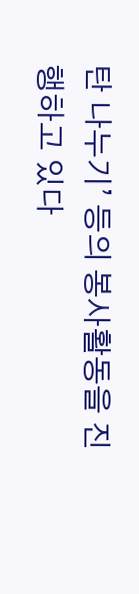탄 나누기’ 등의 봉사활동을 진행하고 있다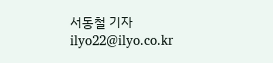서동철 기자 ilyo22@ilyo.co.kr